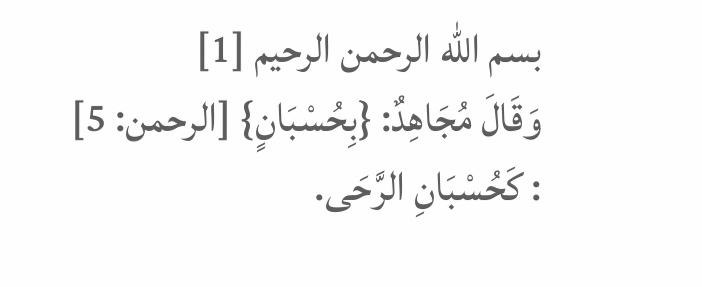بسم الله الرحمن الرحيم [1]
وَقَالَ مُجَاهِدٌ: {بِحُسْبَانٍ} [الرحمن: 5] : كَحُسْبَانِ الرَّحَى.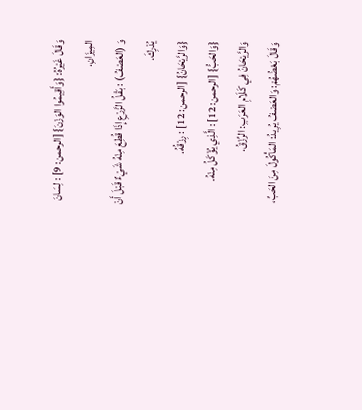وَقَالَ غَيْرُهُ: {وَأَقِيمُوا الوَزْنَ} [الرحمن: 9] : لِسَانَ المِيزَانِ.
وَ (العَصْفُ) : بَقْلُ الزَّرْعِ إِذَا قُطِعَ مِنْهُ شَيْءٌ قَبْلَ أَنْ يُدْرِكَ.
{وَالرَّيْحَانُ} [الرحمن: 12] : رِزْقُهُ.
{وَالحَبُّ} [الرحمن: 12] : الَّذِي يُؤْكَلُ مِنْهُ.
وَالرَّيْحَانُ فِي كَلَامِ العَرَبِ: الرِّزْقُ.
وَقَالَ بَعْضُهُمْ: وَالعَصْفُ يُرِيدُ: المَأْكُولَ مِنَ الحَبِّ،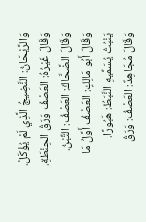وَالرَّيْحَانُ: النَّضِيجُ الَّذِي لَمْ يُؤْكَلْ.
وَقَالَ غَيْرُهُ: العَصْفُ وَرَقُ الحِنْطَةِ.
وَقَالَ الضَّحَّاكُ: العَصْفُ: التِّبْنُ.
وَقَالَ أَبُو مَالِكٍ: العَصْفُ أَوَّلُ مَا يَنْبُتُ يُسَمِّيهِ النَّبَطُ: هَبُورًا.
وَقَالَ مُجَاهِدٌ: العَصْفُ: وَرَقُ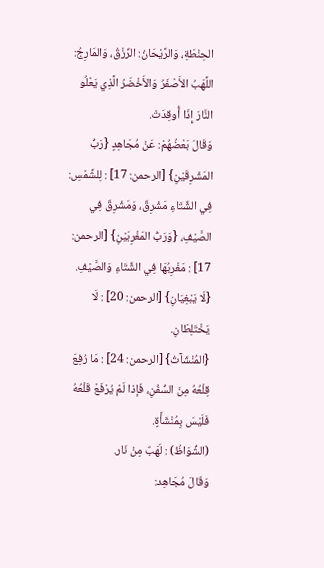الحِنْطَةِ، وَالرَّيْحَانُ: الرِّزْقُ، وَالمَارِجُ: اللَّهَبُ الأَصْفَرُ وَالأَخْضَرُ الَّذِي يَعْلُو النَّارَ إِذَا أُوقِدَتْ.
وَقَالَ بَعْضُهُمْ: عَنْ مُجَاهِدٍ {رَبُّ المَشْرِقَيْنِ} [الرحمن: 17] : لِلشَّمْسِ: فِي الشِّتَاءِ مَشْرِقٌ، وَمَشْرِقٌ فِي الصَّيْفِ، {وَرَبُّ المَغْرِبَيْنِ} [الرحمن: 17] : مَغْرِبُهَا فِي الشِّتَاءِ وَالصَّيْفِ.
{لَا يَبْغِيَانِ} [الرحمن: 20] : لَا يَخْتَلِطَانِ.
{المُنْشَآتُ} [الرحمن: 24] : مَا رُفِعَ قِلْعُهُ مِنَ السُّفُنِ، فَإذا لَمْ يُرْفَعْ قَلْعُهُ فَلَيْسَ بِمُنْشَأَةٍ.
(الشُّوَاظُ) : لَهَبٌ مِنْ نَار.
وَقَالَ مُجَاهِد: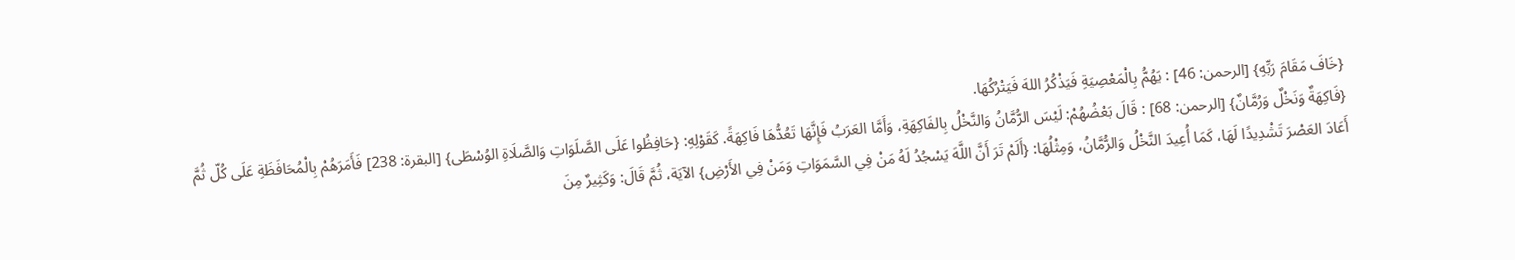{خَافَ مَقَامَ رَبِّهِ} [الرحمن: 46] : يَهُمُّ بِالْمَعْصِيَةِ فَيَذْكُرُ اللهَ فَيَتْرُكُهَا.
{فَاكِهَةٌ وَنَخْلٌ وَرُمَّانٌ} [الرحمن: 68] : قَالَ بَعْضُهُمْ: لَيْسَ الرُّمَّانُ وَالنَّخْلُ بِالفَاكِهَةِ، وَأَمَّا العَرَبُ فَإِنَّهَا تَعُدُّهَا فَاكِهَةً. كَقَوْلِهِ: {حَافِظُوا عَلَى الصَّلَوَاتِ وَالصَّلَاةِ الوُسْطَى} [البقرة: 238] فَأَمَرَهُمْ بِالْمُحَافَظَةِ عَلَى كُلّ ثُمَّ أَعَادَ العَصْرَ تَشْدِيدًا لَهَا، كَمَا أُعِيدَ النَّخْلُ وَالرُّمَّانُ، وَمِثْلُهَا: {أَلَمْ تَرَ أَنَّ اللَّهَ يَسْجُدُ لَهُ مَنْ فِي السَّمَوَاتِ وَمَنْ فِي الأَرْضِ} الآيَة، ثُمَّ قَالَ: وَكَثِيرٌ مِنَ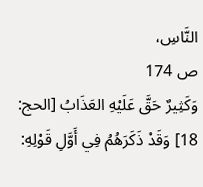النَّاسِ،
ص 174
وَكَثِيرٌ حَقَّ عَلَيْهِ العَذَابُ [الحج: 18] وَقَدْ ذَكَرَهُمُ فِي أَوَّلِ قَوْلِهِ: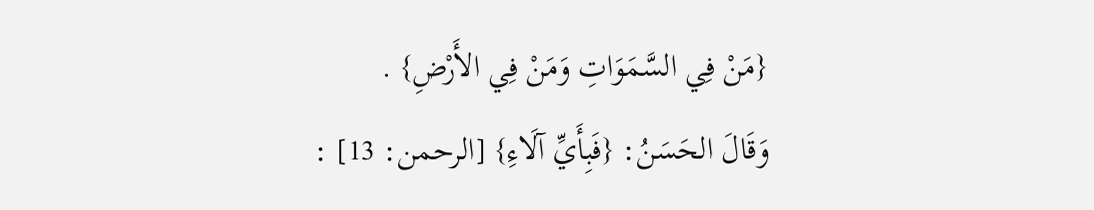{مَنْ فِي السَّمَوَاتِ وَمَنْ فِي الأَرْضِ} .
وَقَالَ الحَسَنُ: {فَبِأَيِّ آلَاءِ} [الرحمن: 13] :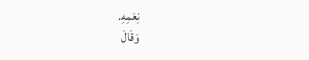نِعَمِهِ.
وَقَالَ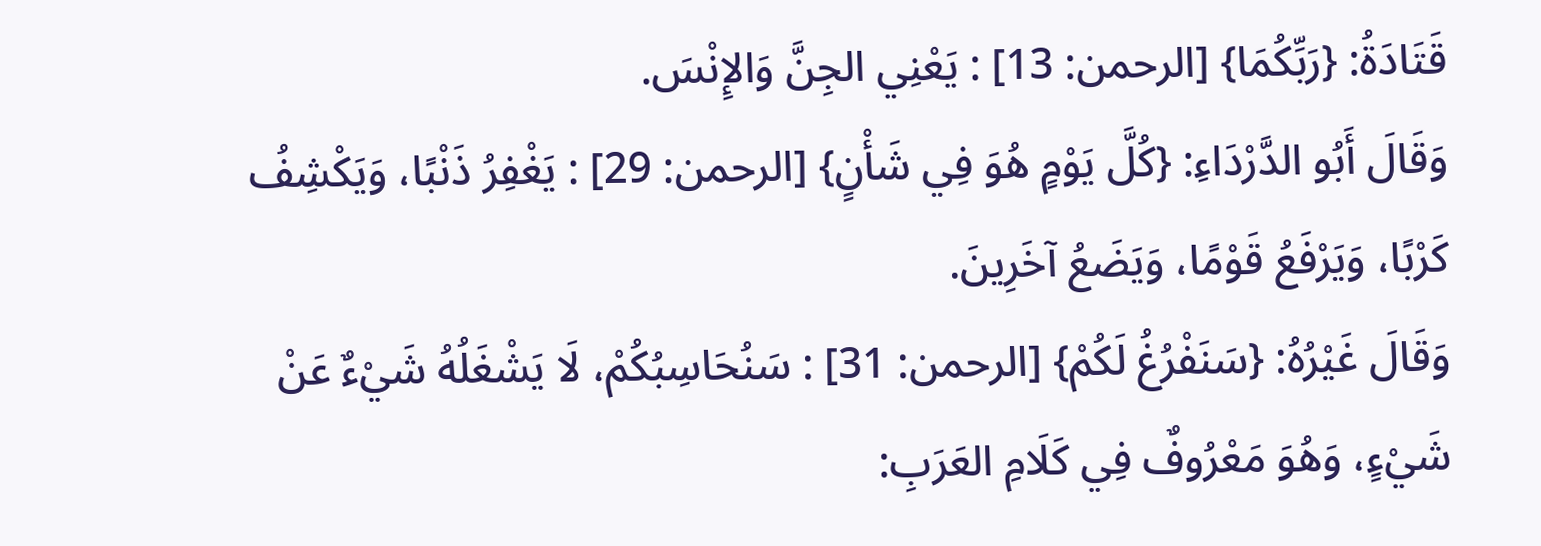قَتَادَةُ: {رَبِّكُمَا} [الرحمن: 13] : يَعْنِي الجِنَّ وَالإِنْسَ.
وَقَالَ أَبُو الدَّرْدَاءِ: {كُلَّ يَوْمٍ هُوَ فِي شَأْنٍ} [الرحمن: 29] : يَغْفِرُ ذَنْبًا، وَيَكْشِفُ كَرْبًا، وَيَرْفَعُ قَوْمًا، وَيَضَعُ آخَرِينَ.
وَقَالَ غَيْرُهُ: {سَنَفْرُغُ لَكُمْ} [الرحمن: 31] : سَنُحَاسِبُكُمْ، لَا يَشْغَلُهُ شَيْءٌ عَنْ شَيْءٍ، وَهُوَ مَعْرُوفٌ فِي كَلَامِ العَرَبِ: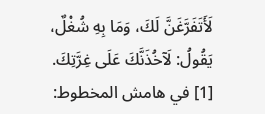لَأَتَفَرَّغَنَّ لَكَ، وَمَا بِهِ شُغْلٌ، يَقُولُ: لَآخُذَنَّكَ عَلَى غِرَّتِكَ.
[1] في هامش المخطوط: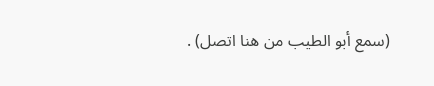(سمع أبو الطيب من هنا اتصل) .